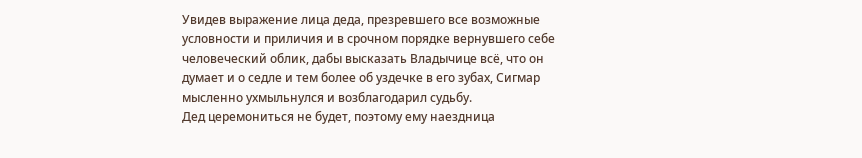Увидев выражение лица деда, презревшего все возможные условности и приличия и в срочном порядке вернувшего себе человеческий облик, дабы высказать Владычице всё, что он думает и о седле и тем более об уздечке в его зубах, Сигмар мысленно ухмыльнулся и возблагодарил судьбу.
Дед церемониться не будет, поэтому ему наездница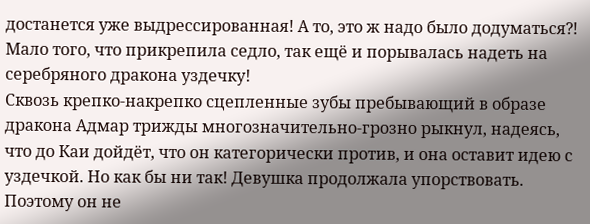достанется уже выдрессированная! А то, это ж надо было додуматься⁈ Мало того, что прикрепила седло, так ещё и порывалась надеть на серебряного дракона уздечку!
Сквозь крепко-накрепко сцепленные зубы пребывающий в образе дракона Адмар трижды многозначительно-грозно рыкнул, надеясь, что до Каи дойдёт, что он категорически против, и она оставит идею с уздечкой. Но как бы ни так! Девушка продолжала упорствовать.
Поэтому он не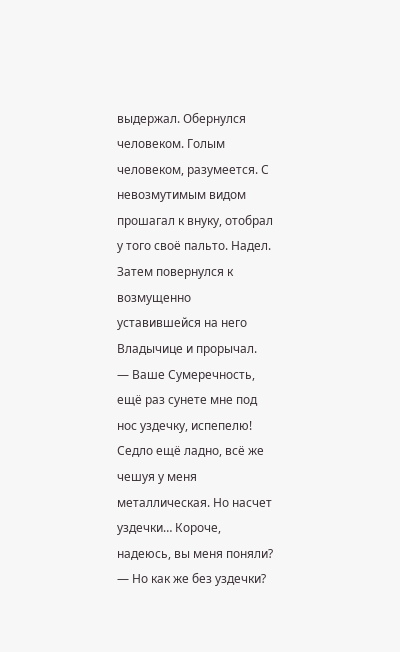выдержал. Обернулся человеком. Голым человеком, разумеется. С невозмутимым видом прошагал к внуку, отобрал у того своё пальто. Надел. Затем повернулся к возмущенно уставившейся на него Владычице и прорычал.
— Ваше Сумеречность, ещё раз сунете мне под нос уздечку, испепелю! Седло ещё ладно, всё же чешуя у меня металлическая. Но насчет уздечки… Короче, надеюсь, вы меня поняли?
— Но как же без уздечки?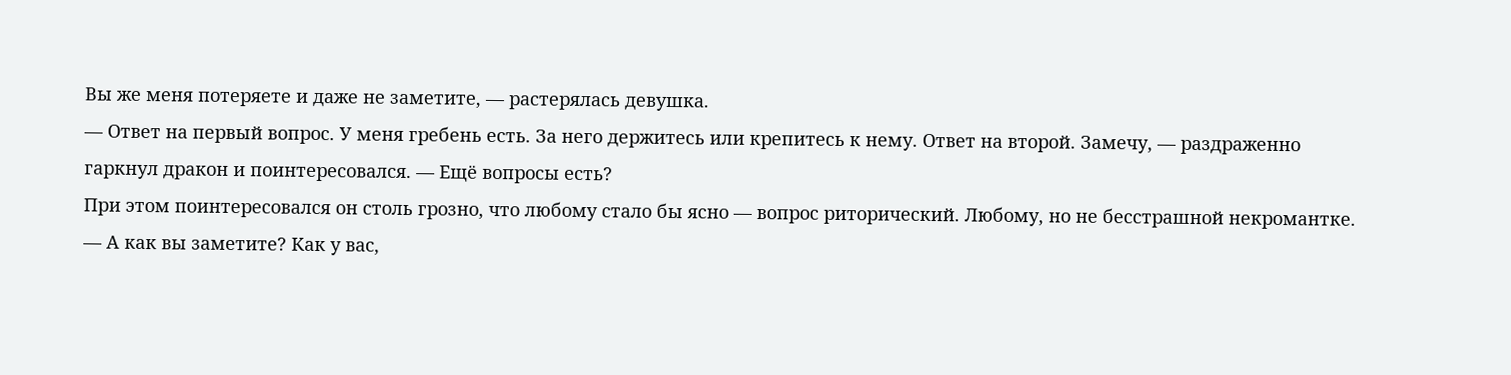Вы же меня потеряете и даже не заметите, — растерялась девушка.
— Ответ на первый вопрос. У меня гребень есть. За него держитесь или крепитесь к нему. Ответ на второй. Замечу, — раздраженно гаркнул дракон и поинтересовался. — Ещё вопросы есть?
При этом поинтересовался он столь грозно, что любому стало бы ясно — вопрос риторический. Любому, но не бесстрашной некромантке.
— А как вы заметите? Как у вас,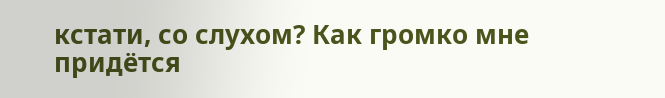кстати, со слухом? Как громко мне придётся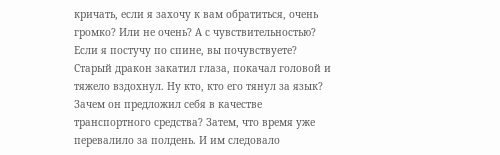кричать, если я захочу к вам обратиться, очень громко? Или не очень? А с чувствительностью? Если я постучу по спине, вы почувствуете?
Старый дракон закатил глаза, покачал головой и тяжело вздохнул. Ну кто, кто его тянул за язык? Зачем он предложил себя в качестве транспортного средства? Затем, что время уже перевалило за полдень. И им следовало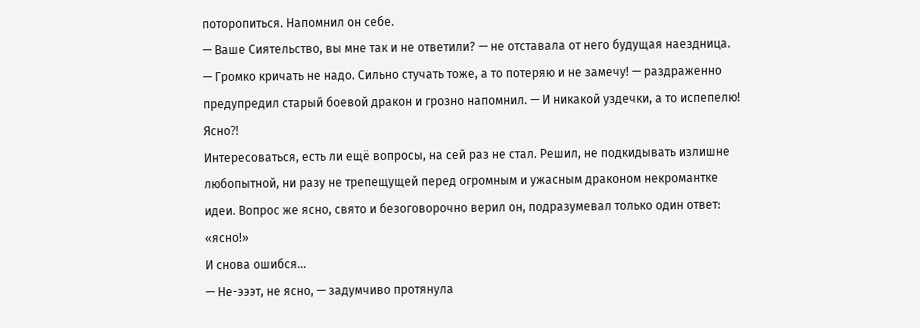поторопиться. Напомнил он себе.
— Ваше Сиятельство, вы мне так и не ответили? — не отставала от него будущая наездница.
— Громко кричать не надо. Сильно стучать тоже, а то потеряю и не замечу! — раздраженно предупредил старый боевой дракон и грозно напомнил. — И никакой уздечки, а то испепелю! Ясно⁈
Интересоваться, есть ли ещё вопросы, на сей раз не стал. Решил, не подкидывать излишне любопытной, ни разу не трепещущей перед огромным и ужасным драконом некромантке идеи. Вопрос же ясно, свято и безоговорочно верил он, подразумевал только один ответ: «ясно!»
И снова ошибся…
— Не-эээт, не ясно, — задумчиво протянула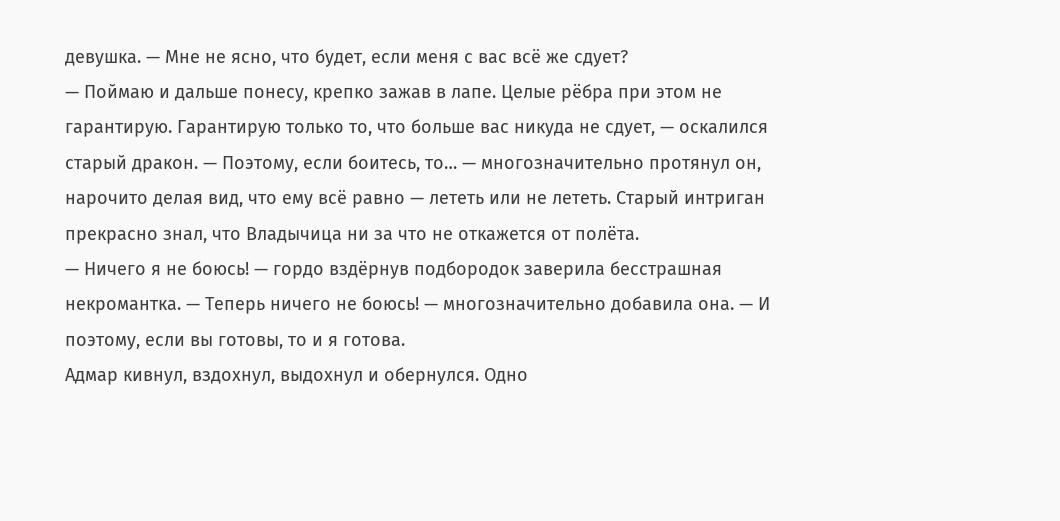девушка. — Мне не ясно, что будет, если меня с вас всё же сдует?
— Поймаю и дальше понесу, крепко зажав в лапе. Целые рёбра при этом не гарантирую. Гарантирую только то, что больше вас никуда не сдует, — оскалился старый дракон. — Поэтому, если боитесь, то… — многозначительно протянул он, нарочито делая вид, что ему всё равно — лететь или не лететь. Старый интриган прекрасно знал, что Владычица ни за что не откажется от полёта.
— Ничего я не боюсь! — гордо вздёрнув подбородок заверила бесстрашная некромантка. — Теперь ничего не боюсь! — многозначительно добавила она. — И поэтому, если вы готовы, то и я готова.
Адмар кивнул, вздохнул, выдохнул и обернулся. Одно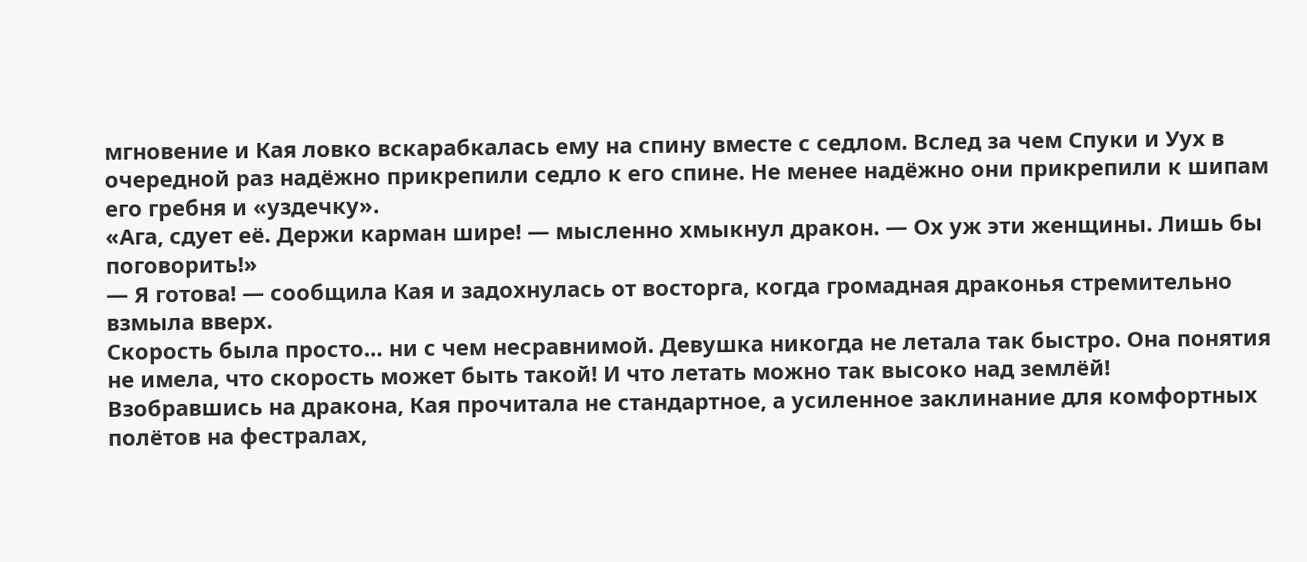мгновение и Кая ловко вскарабкалась ему на спину вместе с седлом. Вслед за чем Спуки и Уух в очередной раз надёжно прикрепили седло к его спине. Не менее надёжно они прикрепили к шипам его гребня и «уздечку».
«Ага, сдует её. Держи карман шире! — мысленно хмыкнул дракон. — Ох уж эти женщины. Лишь бы поговорить!»
— Я готова! — сообщила Кая и задохнулась от восторга, когда громадная драконья стремительно взмыла вверх.
Скорость была просто… ни с чем несравнимой. Девушка никогда не летала так быстро. Она понятия не имела, что скорость может быть такой! И что летать можно так высоко над землёй!
Взобравшись на дракона, Кая прочитала не стандартное, а усиленное заклинание для комфортных полётов на фестралах,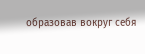образовав вокруг себя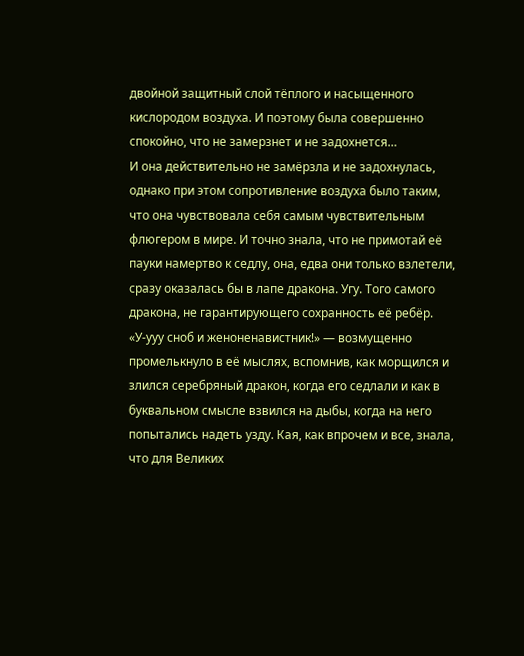двойной защитный слой тёплого и насыщенного кислородом воздуха. И поэтому была совершенно спокойно, что не замерзнет и не задохнется…
И она действительно не замёрзла и не задохнулась, однако при этом сопротивление воздуха было таким, что она чувствовала себя самым чувствительным флюгером в мире. И точно знала, что не примотай её пауки намертво к седлу, она, едва они только взлетели, сразу оказалась бы в лапе дракона. Угу. Того самого дракона, не гарантирующего сохранность её ребёр.
«У-ууу сноб и женоненавистник!» — возмущенно промелькнуло в её мыслях, вспомнив, как морщился и злился серебряный дракон, когда его седлали и как в буквальном смысле взвился на дыбы, когда на него попытались надеть узду. Кая, как впрочем и все, знала, что для Великих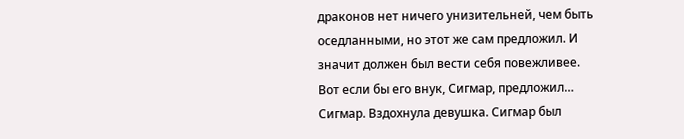драконов нет ничего унизительней, чем быть оседланными, но этот же сам предложил. И значит должен был вести себя повежливее. Вот если бы его внук, Сигмар, предложил…
Сигмар. Вздохнула девушка. Сигмар был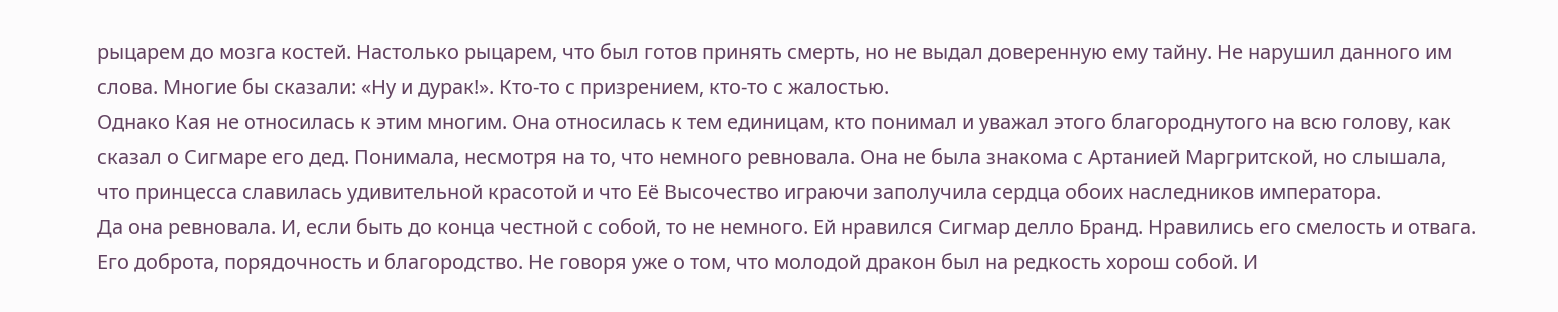рыцарем до мозга костей. Настолько рыцарем, что был готов принять смерть, но не выдал доверенную ему тайну. Не нарушил данного им слова. Многие бы сказали: «Ну и дурак!». Кто-то с призрением, кто-то с жалостью.
Однако Кая не относилась к этим многим. Она относилась к тем единицам, кто понимал и уважал этого благороднутого на всю голову, как сказал о Сигмаре его дед. Понимала, несмотря на то, что немного ревновала. Она не была знакома с Артанией Маргритской, но слышала, что принцесса славилась удивительной красотой и что Её Высочество играючи заполучила сердца обоих наследников императора.
Да она ревновала. И, если быть до конца честной с собой, то не немного. Ей нравился Сигмар делло Бранд. Нравились его смелость и отвага. Его доброта, порядочность и благородство. Не говоря уже о том, что молодой дракон был на редкость хорош собой. И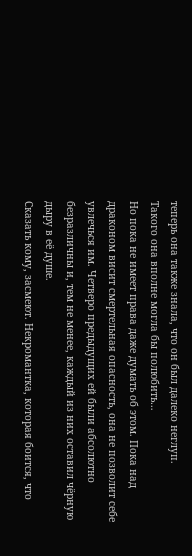теперь она также знала, что он был далеко неглуп.
Такого она вполне могла бы полюбить…
Но пока не имеет права даже думать об этом. Пока над драконом висит смертельная опасность, она не позволит себе увлечься им. Четверо предыдущих ей были абсолютно безразличны и, тем не менее, каждый из них оставил чёрную дыру в её душе.
Сказать кому, засмеют. Некромантка, которая боится, что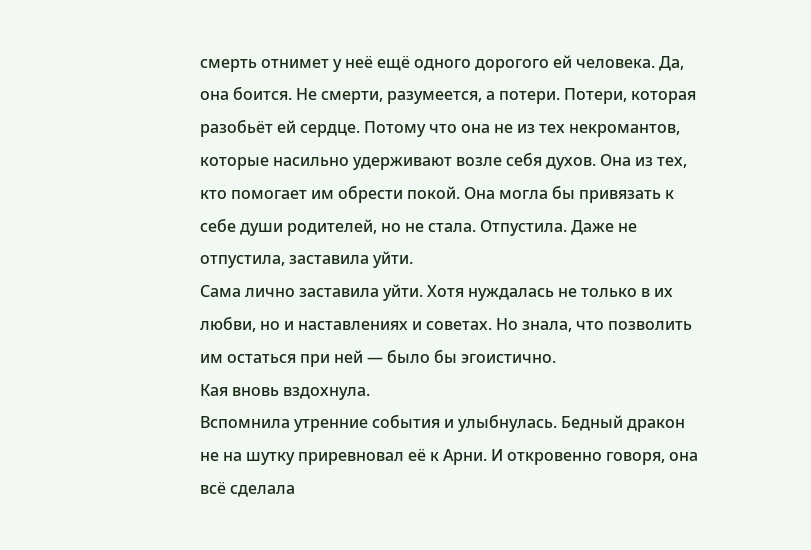смерть отнимет у неё ещё одного дорогого ей человека. Да, она боится. Не смерти, разумеется, а потери. Потери, которая разобьёт ей сердце. Потому что она не из тех некромантов, которые насильно удерживают возле себя духов. Она из тех, кто помогает им обрести покой. Она могла бы привязать к себе души родителей, но не стала. Отпустила. Даже не отпустила, заставила уйти.
Сама лично заставила уйти. Хотя нуждалась не только в их любви, но и наставлениях и советах. Но знала, что позволить им остаться при ней — было бы эгоистично.
Кая вновь вздохнула.
Вспомнила утренние события и улыбнулась. Бедный дракон не на шутку приревновал её к Арни. И откровенно говоря, она всё сделала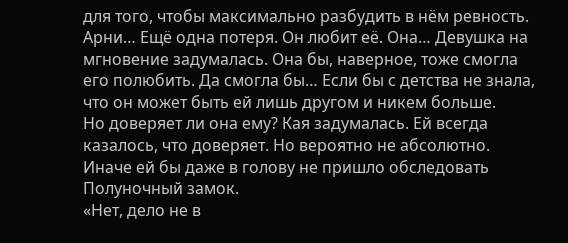для того, чтобы максимально разбудить в нём ревность.
Арни… Ещё одна потеря. Он любит её. Она… Девушка на мгновение задумалась. Она бы, наверное, тоже смогла его полюбить. Да смогла бы… Если бы с детства не знала, что он может быть ей лишь другом и никем больше.
Но доверяет ли она ему? Кая задумалась. Ей всегда казалось, что доверяет. Но вероятно не абсолютно. Иначе ей бы даже в голову не пришло обследовать Полуночный замок.
«Нет, дело не в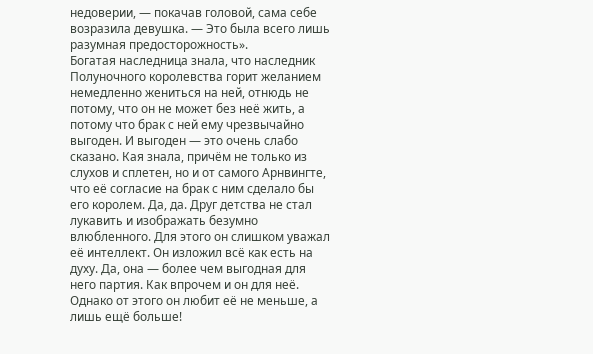недоверии, — покачав головой, сама себе возразила девушка. — Это была всего лишь разумная предосторожность».
Богатая наследница знала, что наследник Полуночного королевства горит желанием немедленно жениться на ней, отнюдь не потому, что он не может без неё жить, а потому что брак с ней ему чрезвычайно выгоден. И выгоден — это очень слабо сказано. Кая знала, причём не только из слухов и сплетен, но и от самого Арнвингте, что её согласие на брак с ним сделало бы его королем. Да, да. Друг детства не стал лукавить и изображать безумно влюбленного. Для этого он слишком уважал её интеллект. Он изложил всё как есть на духу. Да, она — более чем выгодная для него партия. Как впрочем и он для неё. Однако от этого он любит её не меньше, а лишь ещё больше!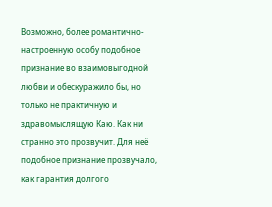Возможно, более романтично-настроенную особу подобное признание во взаимовыгодной любви и обескуражило бы, но только не практичную и здравомыслящую Каю. Как ни странно это прозвучит. Для неё подобное признание прозвучало, как гарантия долгого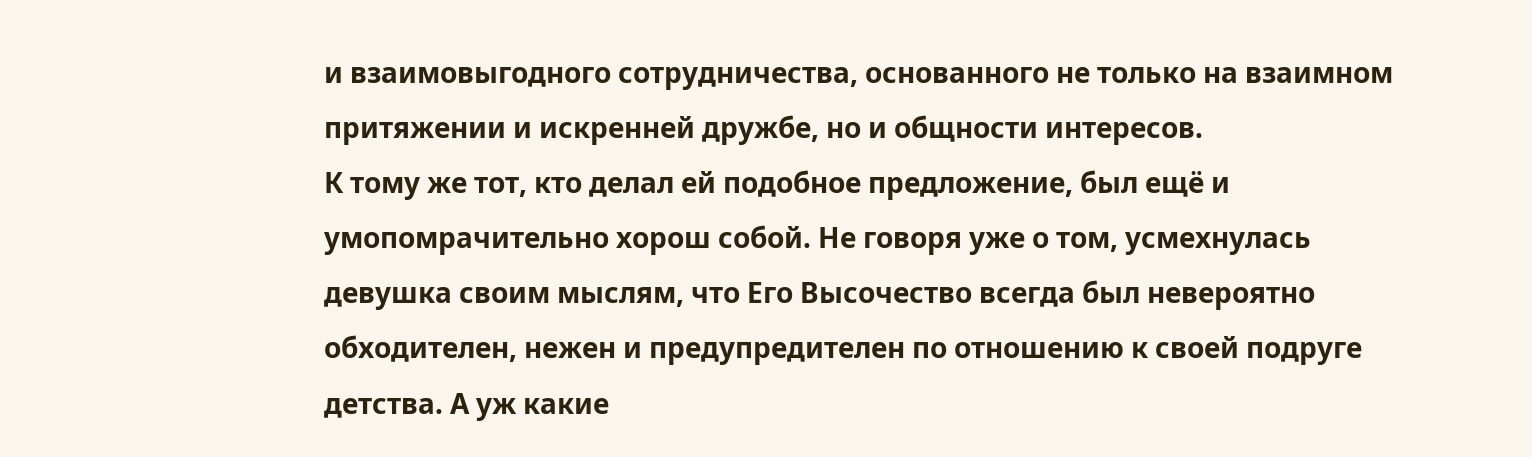и взаимовыгодного сотрудничества, основанного не только на взаимном притяжении и искренней дружбе, но и общности интересов.
К тому же тот, кто делал ей подобное предложение, был ещё и умопомрачительно хорош собой. Не говоря уже о том, усмехнулась девушка своим мыслям, что Его Высочество всегда был невероятно обходителен, нежен и предупредителен по отношению к своей подруге детства. А уж какие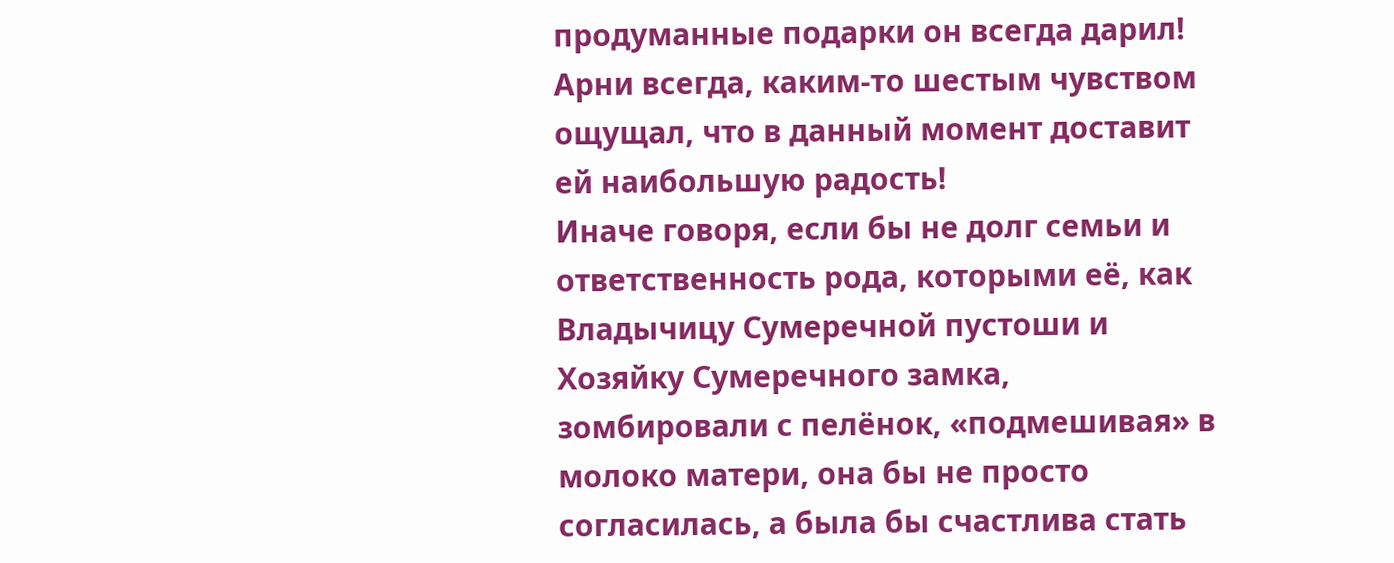продуманные подарки он всегда дарил! Арни всегда, каким-то шестым чувством ощущал, что в данный момент доставит ей наибольшую радость!
Иначе говоря, если бы не долг семьи и ответственность рода, которыми её, как Владычицу Сумеречной пустоши и Хозяйку Сумеречного замка, зомбировали с пелёнок, «подмешивая» в молоко матери, она бы не просто согласилась, а была бы счастлива стать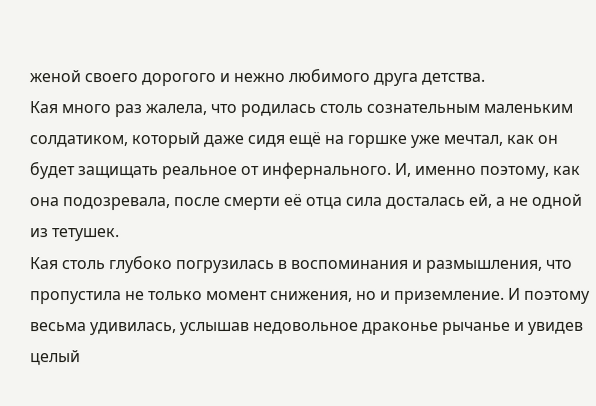женой своего дорогого и нежно любимого друга детства.
Кая много раз жалела, что родилась столь сознательным маленьким солдатиком, который даже сидя ещё на горшке уже мечтал, как он будет защищать реальное от инфернального. И, именно поэтому, как она подозревала, после смерти её отца сила досталась ей, а не одной из тетушек.
Кая столь глубоко погрузилась в воспоминания и размышления, что пропустила не только момент снижения, но и приземление. И поэтому весьма удивилась, услышав недовольное драконье рычанье и увидев целый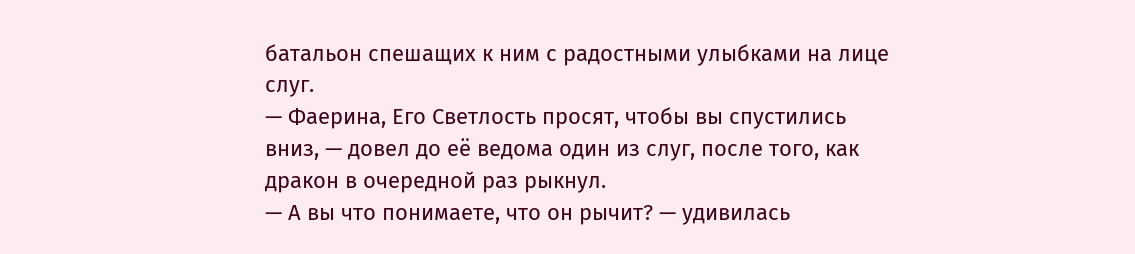батальон спешащих к ним с радостными улыбками на лице слуг.
— Фаерина, Его Светлость просят, чтобы вы спустились вниз, — довел до её ведома один из слуг, после того, как дракон в очередной раз рыкнул.
— А вы что понимаете, что он рычит? — удивилась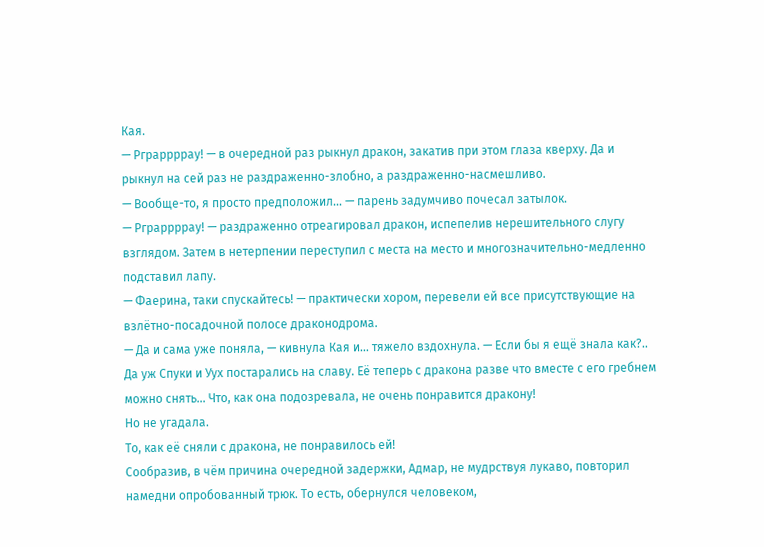Кая.
— Рграррррау! — в очередной раз рыкнул дракон, закатив при этом глаза кверху. Да и рыкнул на сей раз не раздраженно-злобно, а раздраженно-насмешливо.
— Вообще-то, я просто предположил… — парень задумчиво почесал затылок.
— Рграррррау! — раздраженно отреагировал дракон, испепелив нерешительного слугу взглядом. Затем в нетерпении переступил с места на место и многозначительно-медленно подставил лапу.
— Фаерина, таки спускайтесь! — практически хором, перевели ей все присутствующие на взлётно-посадочной полосе драконодрома.
— Да и сама уже поняла, — кивнула Кая и… тяжело вздохнула. — Если бы я ещё знала как?..
Да уж Спуки и Уух постарались на славу. Её теперь с дракона разве что вместе с его гребнем можно снять… Что, как она подозревала, не очень понравится дракону!
Но не угадала.
То, как её сняли с дракона, не понравилось ей!
Сообразив, в чём причина очередной задержки, Адмар, не мудрствуя лукаво, повторил намедни опробованный трюк. То есть, обернулся человеком,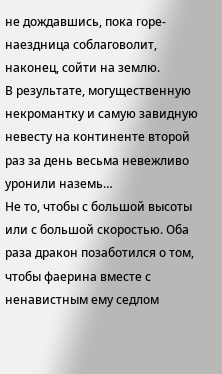не дождавшись, пока горе-наездница соблаговолит, наконец, сойти на землю.
В результате, могущественную некромантку и самую завидную невесту на континенте второй раз за день весьма невежливо уронили наземь…
Не то, чтобы с большой высоты или с большой скоростью. Оба раза дракон позаботился о том, чтобы фаерина вместе с ненавистным ему седлом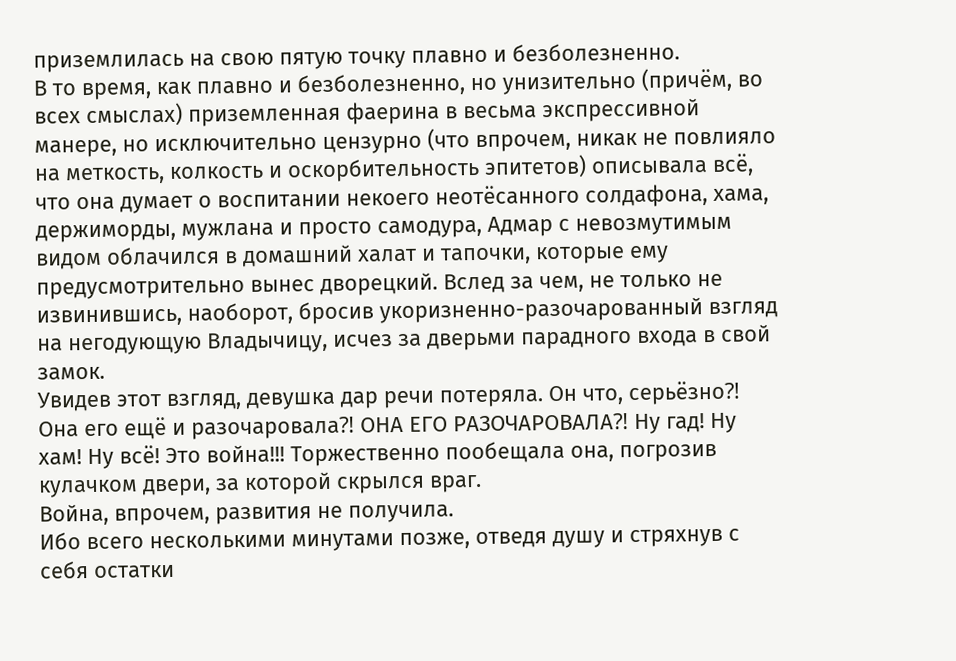приземлилась на свою пятую точку плавно и безболезненно.
В то время, как плавно и безболезненно, но унизительно (причём, во всех смыслах) приземленная фаерина в весьма экспрессивной манере, но исключительно цензурно (что впрочем, никак не повлияло на меткость, колкость и оскорбительность эпитетов) описывала всё, что она думает о воспитании некоего неотёсанного солдафона, хама, держиморды, мужлана и просто самодура, Адмар с невозмутимым видом облачился в домашний халат и тапочки, которые ему предусмотрительно вынес дворецкий. Вслед за чем, не только не извинившись, наоборот, бросив укоризненно-разочарованный взгляд на негодующую Владычицу, исчез за дверьми парадного входа в свой замок.
Увидев этот взгляд, девушка дар речи потеряла. Он что, серьёзно⁈ Она его ещё и разочаровала⁈ ОНА ЕГО РАЗОЧАРОВАЛА⁈ Ну гад! Ну хам! Ну всё! Это война!!! Торжественно пообещала она, погрозив кулачком двери, за которой скрылся враг.
Война, впрочем, развития не получила.
Ибо всего несколькими минутами позже, отведя душу и стряхнув с себя остатки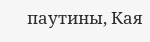паутины, Кая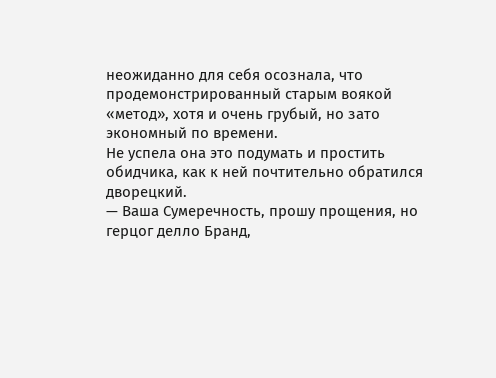неожиданно для себя осознала, что продемонстрированный старым воякой «метод», хотя и очень грубый, но зато экономный по времени.
Не успела она это подумать и простить обидчика, как к ней почтительно обратился дворецкий.
— Ваша Сумеречность, прошу прощения, но герцог делло Бранд,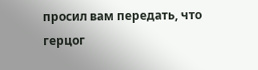просил вам передать, что герцог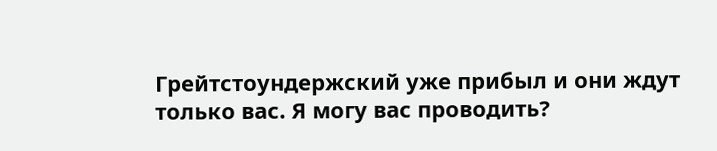Грейтстоундержский уже прибыл и они ждут только вас. Я могу вас проводить?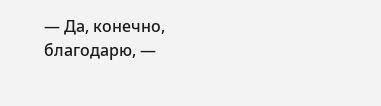— Да, конечно, благодарю, —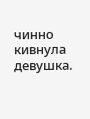чинно кивнула девушка.